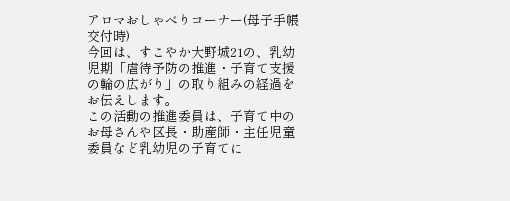アロマおしゃべりコーナー(母子手帳交付時)
今回は、すこやか大野城21の、乳幼児期「虐待予防の推進・子育て支援の輪の広がり」の取り組みの経過をお伝えします。
この活動の推進委員は、子育て中のお母さんや区長・助産師・主任児童委員など乳幼児の子育てに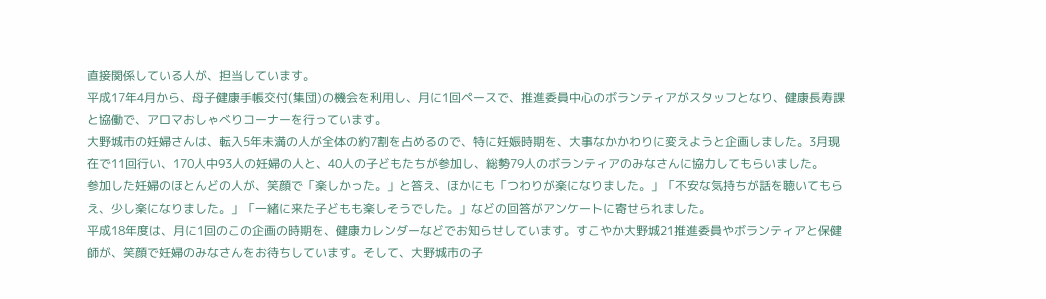直接関係している人が、担当しています。
平成17年4月から、母子健康手帳交付(集団)の機会を利用し、月に1回ペースで、推進委員中心のボランティアがスタッフとなり、健康長寿課と協働で、アロマおしゃべりコーナーを行っています。
大野城市の妊婦さんは、転入5年未満の人が全体の約7割を占めるので、特に妊娠時期を、大事なかかわりに変えようと企画しました。3月現在で11回行い、170人中93人の妊婦の人と、40人の子どもたちが参加し、総勢79人のボランティアのみなさんに協力してもらいました。
参加した妊婦のほとんどの人が、笑顔で「楽しかった。」と答え、ほかにも「つわりが楽になりました。」「不安な気持ちが話を聴いてもらえ、少し楽になりました。」「一緒に来た子どもも楽しそうでした。」などの回答がアンケートに寄せられました。
平成18年度は、月に1回のこの企画の時期を、健康カレンダーなどでお知らせしています。すこやか大野城21推進委員やボランティアと保健師が、笑顔で妊婦のみなさんをお待ちしています。そして、大野城市の子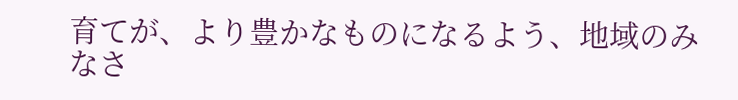育てが、より豊かなものになるよう、地域のみなさ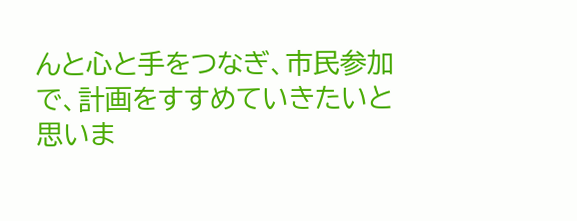んと心と手をつなぎ、市民参加で、計画をすすめていきたいと思いま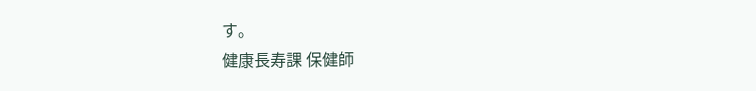す。
健康長寿課 保健師